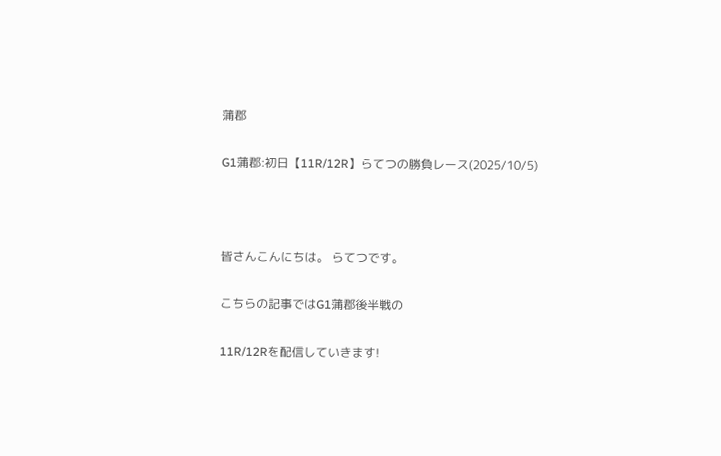蒲郡

G1蒲郡:初日【11R/12R】らてつの勝負レース(2025/10/5)



皆さんこんにちは。 らてつです。

こちらの記事ではG1蒲郡後半戦の

11R/12Rを配信していきます!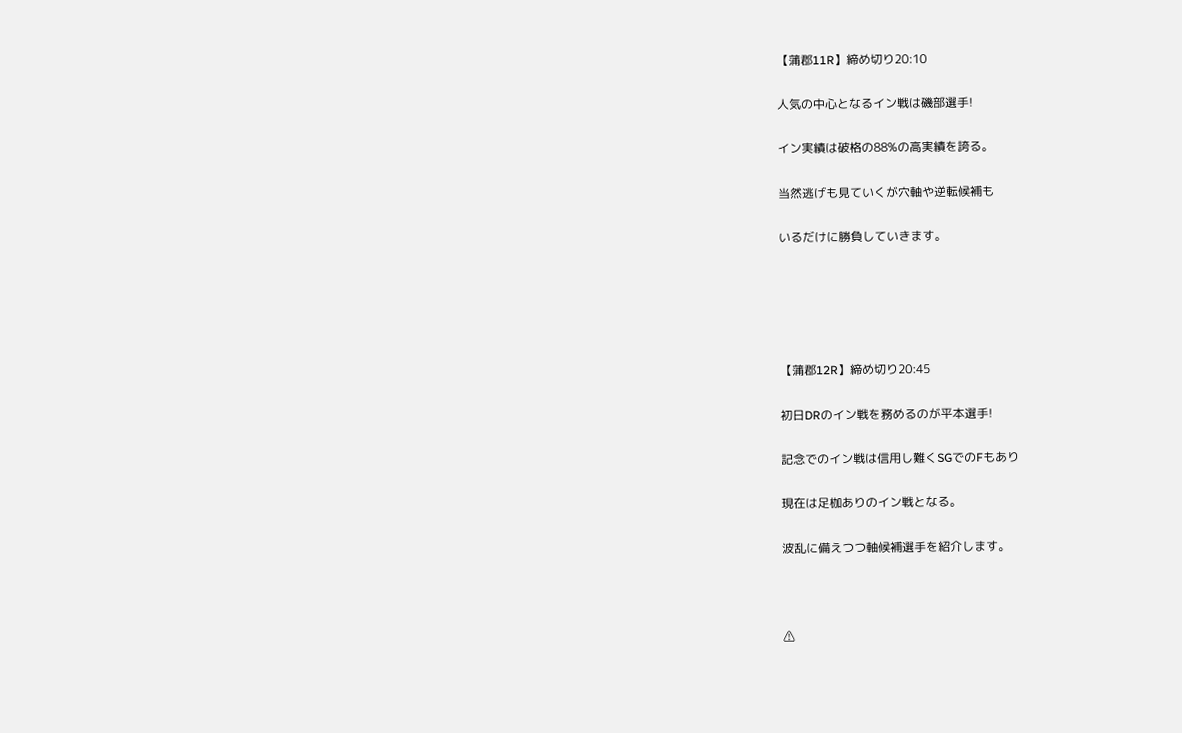【蒲郡11R】締め切り20:10

人気の中心となるイン戦は磯部選手!

イン実績は破格の88%の高実績を誇る。

当然逃げも見ていくが穴軸や逆転候補も

いるだけに勝負していきます。





【蒲郡12R】締め切り20:45

初日DRのイン戦を務めるのが平本選手!

記念でのイン戦は信用し難くSGでのFもあり

現在は足枷ありのイン戦となる。

波乱に備えつつ軸候補選手を紹介します。



⚠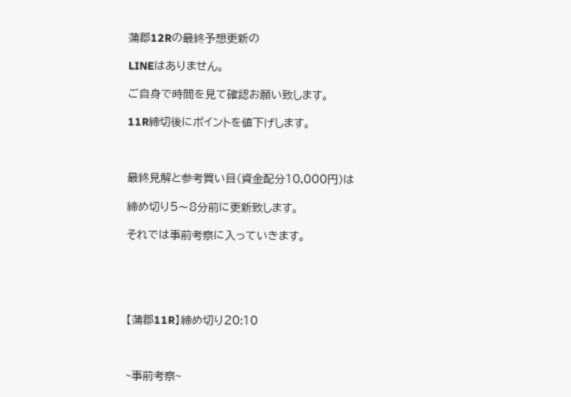蒲郡12Rの最終予想更新の

LINEはありません。

ご自身で時間を見て確認お願い致します。

11R締切後にポイントを値下げします。



最終見解と参考買い目(資金配分10,000円)は

締め切り5〜8分前に更新致します。

それでは事前考察に入っていきます。





【蒲郡11R】締め切り20:10



~事前考察~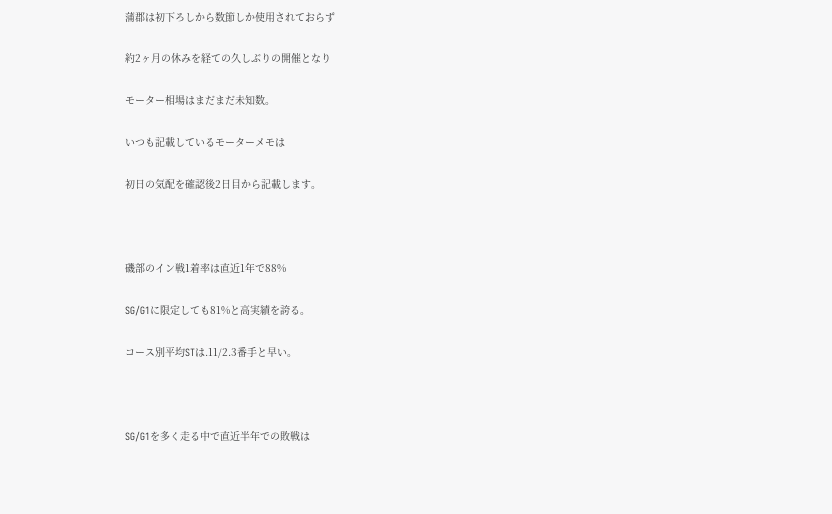蒲郡は初下ろしから数節しか使用されておらず

約2ヶ月の休みを経ての久しぶりの開催となり

モーター相場はまだまだ未知数。

いつも記載しているモーターメモは

初日の気配を確認後2日目から記載します。



磯部のイン戦1着率は直近1年で88%

SG/G1に限定しても81%と高実績を誇る。

コース別平均STは.11/2.3番手と早い。



SG/G1を多く走る中で直近半年での敗戦は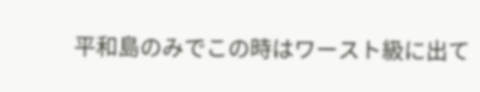平和島のみでこの時はワースト級に出て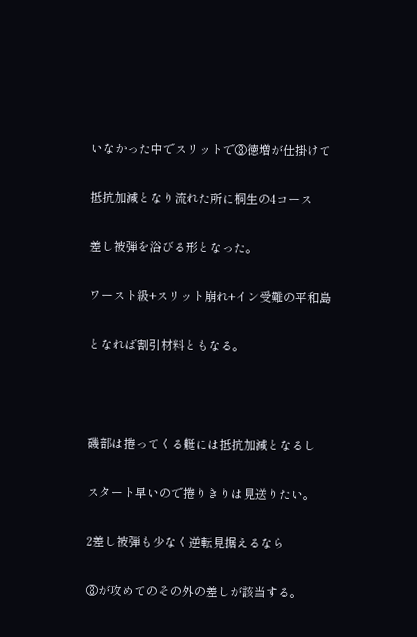いなかった中でスリットで③徳増が仕掛けて

抵抗加減となり流れた所に桐生の4コース

差し被弾を浴びる形となった。

ワースト級+スリット崩れ+イン受難の平和島

となれば割引材料ともなる。



磯部は捲ってくる艇には抵抗加減となるし

スタート早いので捲りきりは見送りたい。

2差し被弾も少なく逆転見据えるなら

③が攻めてのその外の差しが該当する。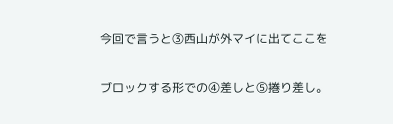今回で言うと③西山が外マイに出てここを

ブロックする形での④差しと⑤捲り差し。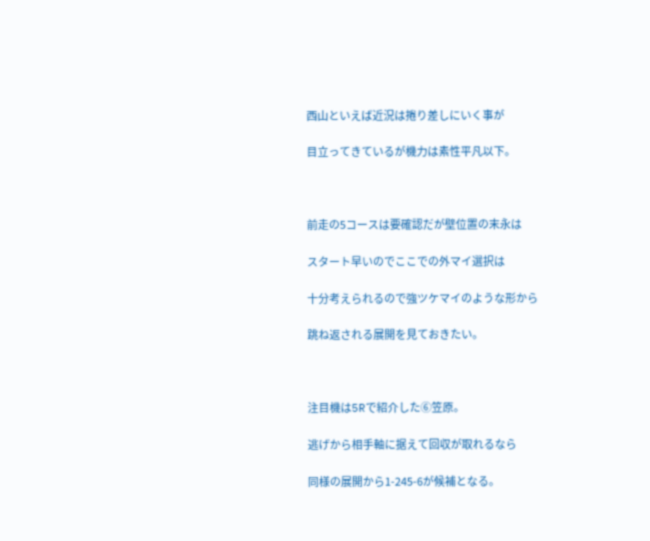西山といえば近況は捲り差しにいく事が

目立ってきているが機力は素性平凡以下。



前走の5コースは要確認だが壁位置の末永は

スタート早いのでここでの外マイ選択は

十分考えられるので強ツケマイのような形から

跳ね返される展開を見ておきたい。



注目機は5Rで紹介した⑥笠原。

逃げから相手軸に据えて回収が取れるなら

同様の展開から1-245-6が候補となる。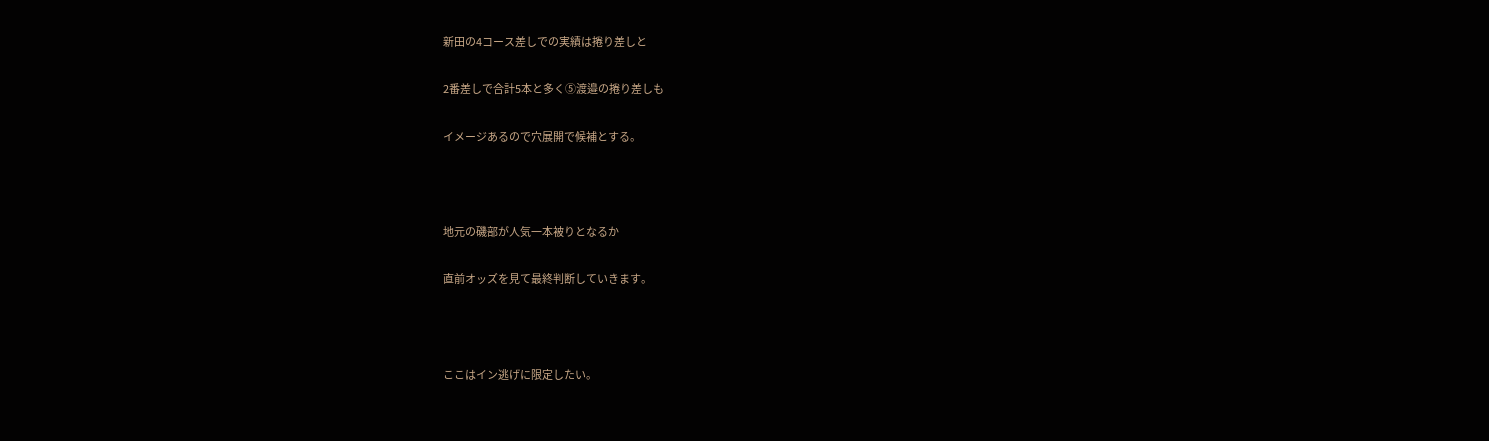新田の4コース差しでの実績は捲り差しと

2番差しで合計5本と多く⑤渡邉の捲り差しも

イメージあるので穴展開で候補とする。



地元の磯部が人気一本被りとなるか

直前オッズを見て最終判断していきます。



ここはイン逃げに限定したい。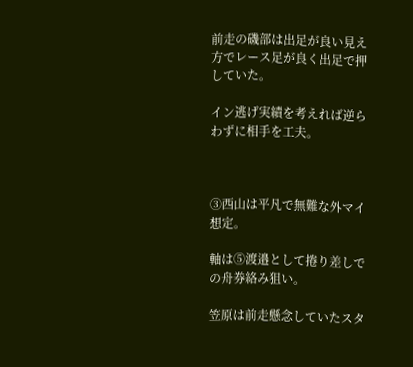前走の磯部は出足が良い見え方でレース足が良く出足で押していた。

イン逃げ実績を考えれば逆らわずに相手を工夫。



③西山は平凡で無難な外マイ想定。

軸は⑤渡邉として捲り差しでの舟券絡み狙い。

笠原は前走懸念していたスタ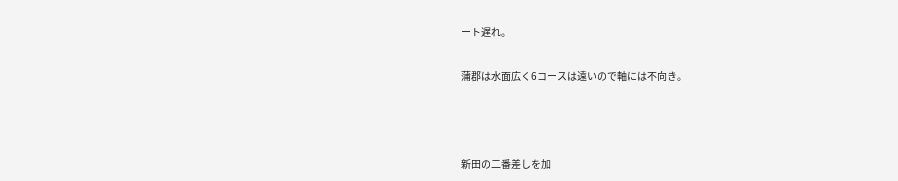ート遅れ。

蒲郡は水面広く6コースは遠いので軸には不向き。



新田の二番差しを加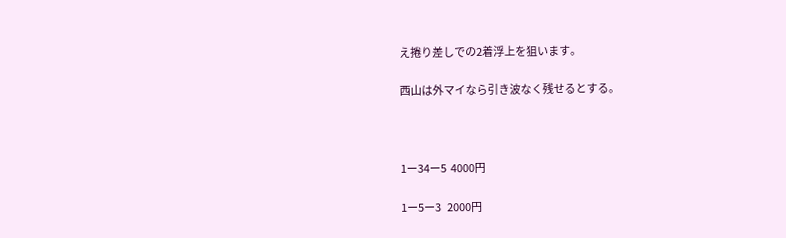え捲り差しでの2着浮上を狙います。

西山は外マイなら引き波なく残せるとする。



1ー34ー5  4000円

1ー5ー3   2000円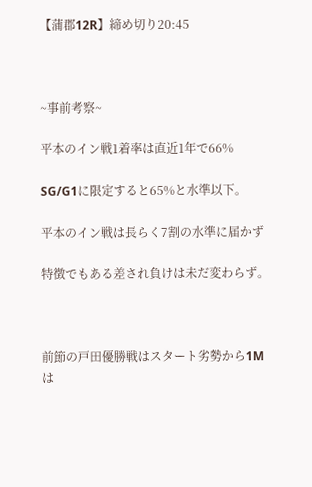【蒲郡12R】締め切り20:45



~事前考察~

平本のイン戦1着率は直近1年で66%

SG/G1に限定すると65%と水準以下。

平本のイン戦は長らく7割の水準に届かず

特徴でもある差され負けは未だ変わらず。



前節の戸田優勝戦はスタート劣勢から1Mは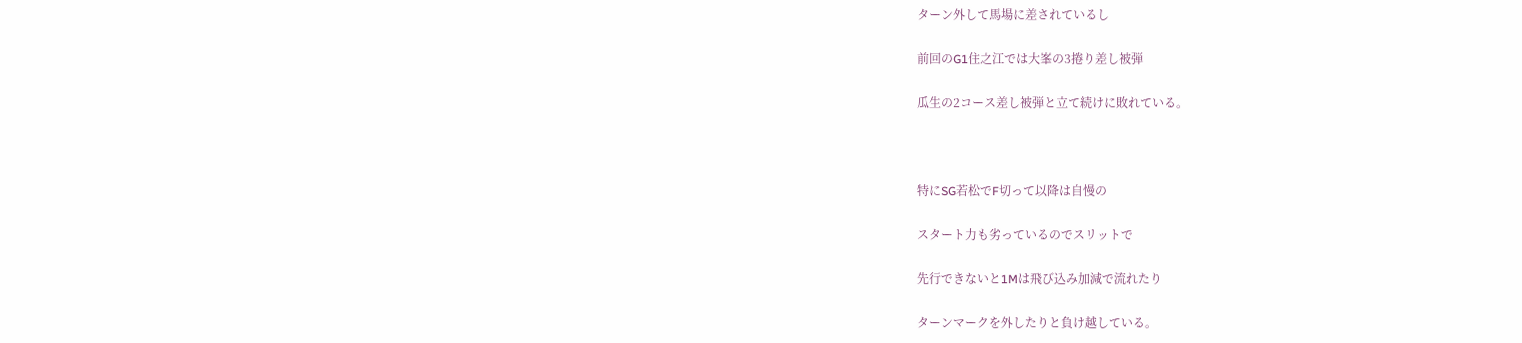ターン外して馬場に差されているし

前回のG1住之江では大峯の3捲り差し被弾

瓜生の2コース差し被弾と立て続けに敗れている。



特にSG若松でF切って以降は自慢の

スタート力も劣っているのでスリットで

先行できないと1Mは飛び込み加減で流れたり

ターンマークを外したりと負け越している。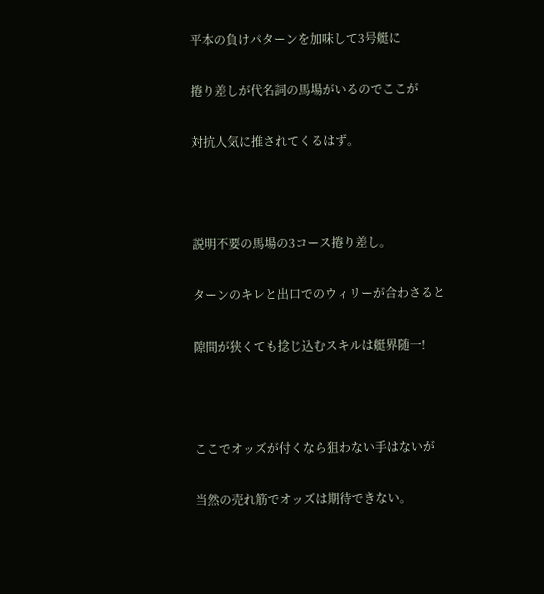平本の負けパターンを加味して3号艇に

捲り差しが代名詞の馬場がいるのでここが

対抗人気に推されてくるはず。



説明不要の馬場の3コース捲り差し。

ターンのキレと出口でのウィリーが合わさると

隙間が狭くても捻じ込むスキルは艇界随一!



ここでオッズが付くなら狙わない手はないが

当然の売れ筋でオッズは期待できない。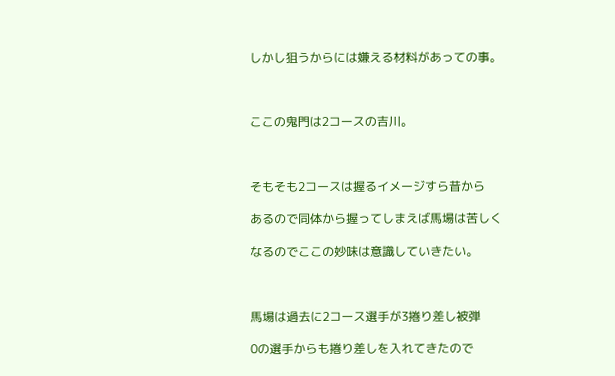しかし狙うからには嫌える材料があっての事。



ここの鬼門は2コースの吉川。



そもそも2コースは握るイメージすら昔から

あるので同体から握ってしまえば馬場は苦しく

なるのでここの妙味は意識していきたい。



馬場は過去に2コース選手が3捲り差し被弾

0の選手からも捲り差しを入れてきたので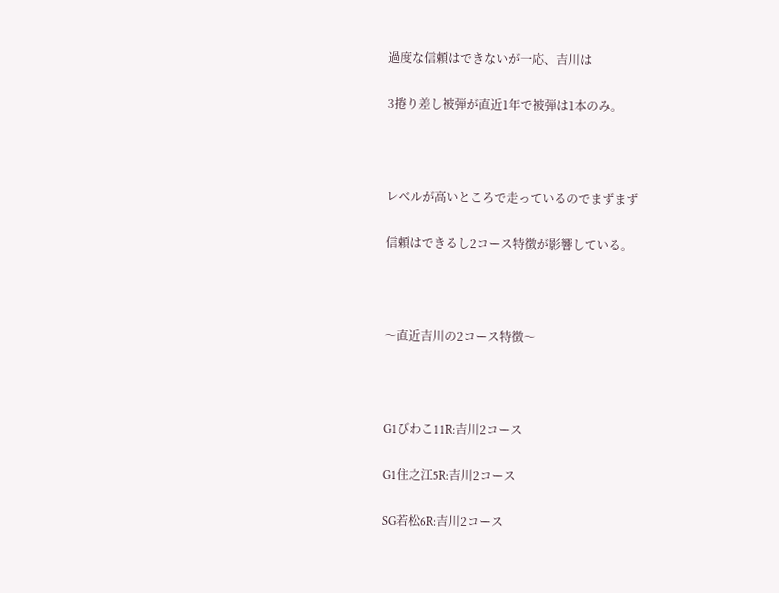過度な信頼はできないが一応、吉川は

3捲り差し被弾が直近1年で被弾は1本のみ。



レベルが高いところで走っているのでまずまず

信頼はできるし2コース特徴が影響している。



〜直近吉川の2コース特徴〜



G1びわこ11R:吉川2コース

G1住之江5R:吉川2コース

SG若松6R:吉川2コース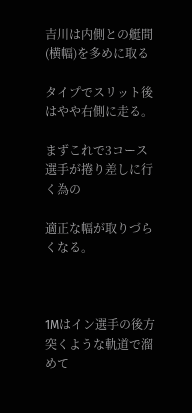吉川は内側との艇間(横幅)を多めに取る

タイプでスリット後はやや右側に走る。

まずこれで3コース選手が捲り差しに行く為の

適正な幅が取りづらくなる。



1Mはイン選手の後方突くような軌道で溜めて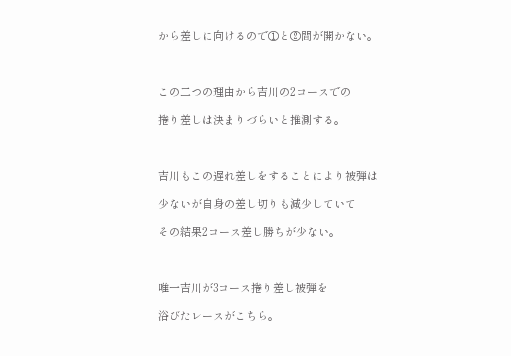から差しに向けるので①と②間が開かない。



この二つの理由から吉川の2コースでの

捲り差しは決まりづらいと推測する。



吉川もこの遅れ差しをすることにより被弾は

少ないが自身の差し切りも減少していて

その結果2コース差し勝ちが少ない。



唯一吉川が3コース捲り差し被弾を

浴びたレースがこちら。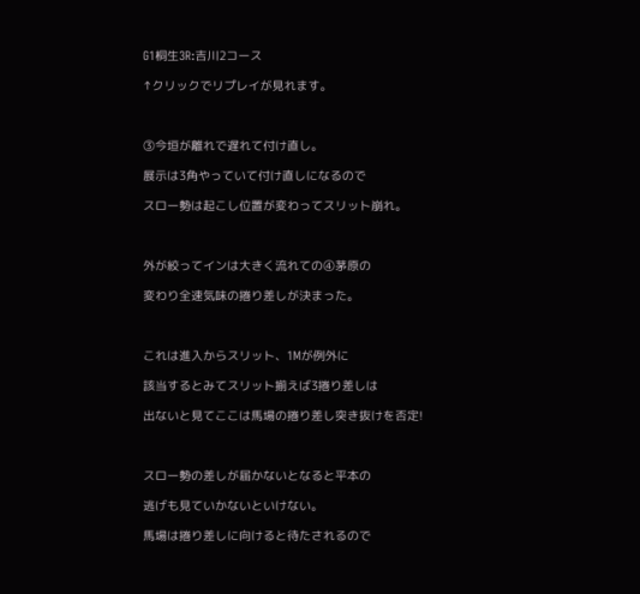G1桐生3R:吉川2コース

↑クリックでリプレイが見れます。



③今垣が離れで遅れて付け直し。

展示は3角やっていて付け直しになるので

スロー勢は起こし位置が変わってスリット崩れ。



外が絞ってインは大きく流れての④茅原の

変わり全速気味の捲り差しが決まった。



これは進入からスリット、1Mが例外に

該当するとみてスリット揃えば3捲り差しは

出ないと見てここは馬場の捲り差し突き抜けを否定!



スロー勢の差しが届かないとなると平本の

逃げも見ていかないといけない。

馬場は捲り差しに向けると待たされるので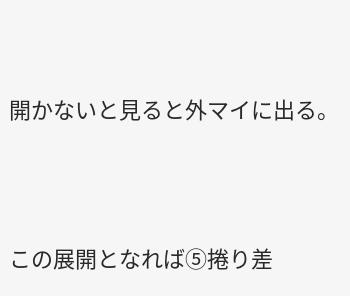開かないと見ると外マイに出る。



この展開となれば⑤捲り差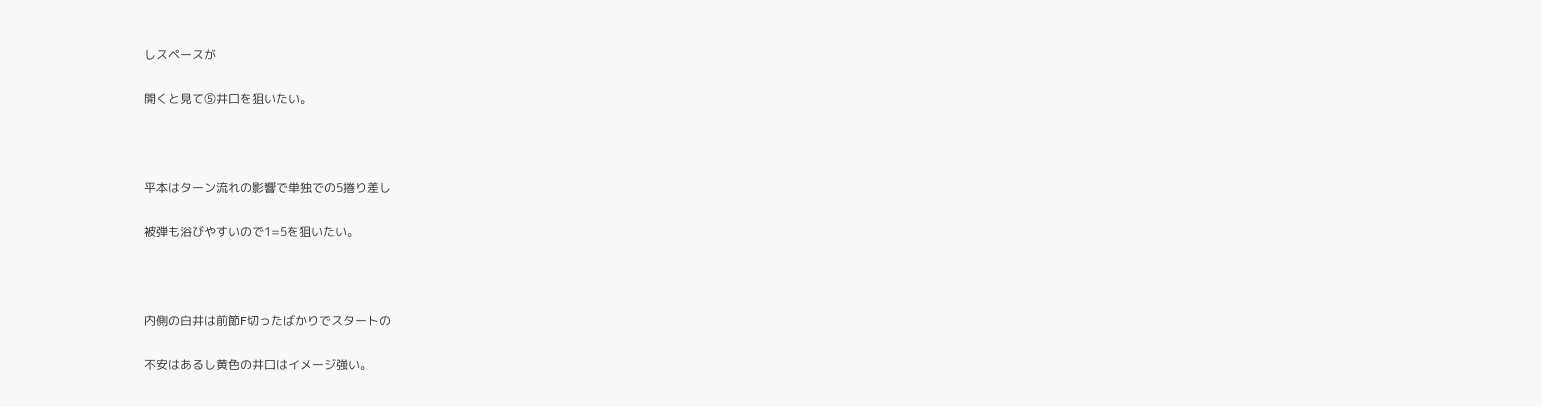しスペースが

開くと見て⑤井口を狙いたい。



平本はターン流れの影響で単独での5捲り差し

被弾も浴びやすいので1=5を狙いたい。



内側の白井は前節F切ったばかりでスタートの

不安はあるし黄色の井口はイメージ強い。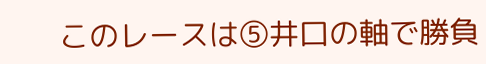このレースは⑤井口の軸で勝負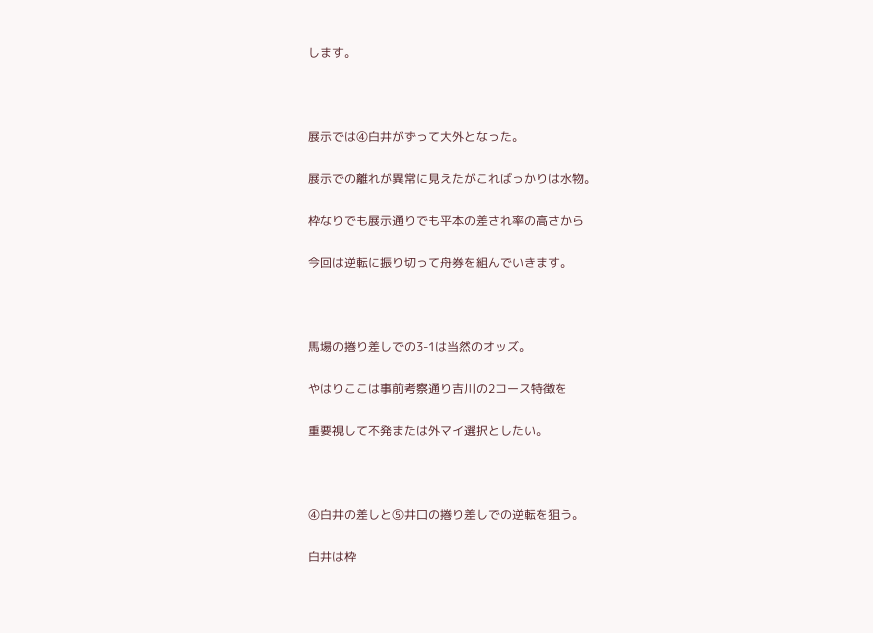します。



展示では④白井がずって大外となった。

展示での離れが異常に見えたがこればっかりは水物。

枠なりでも展示通りでも平本の差され率の高さから

今回は逆転に振り切って舟券を組んでいきます。



馬場の捲り差しでの3-1は当然のオッズ。

やはりここは事前考察通り吉川の2コース特徴を

重要視して不発または外マイ選択としたい。



④白井の差しと⑤井口の捲り差しでの逆転を狙う。

白井は枠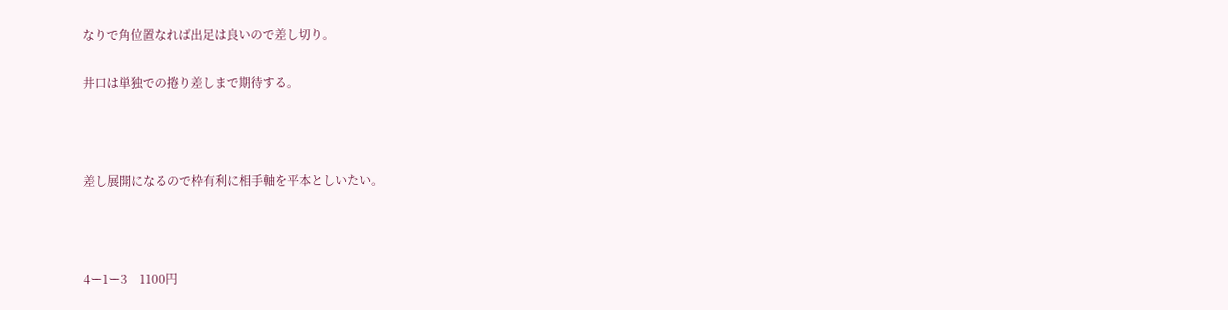なりで角位置なれば出足は良いので差し切り。

井口は単独での捲り差しまで期待する。



差し展開になるので枠有利に相手軸を平本としいたい。



4ー1ー3    1100円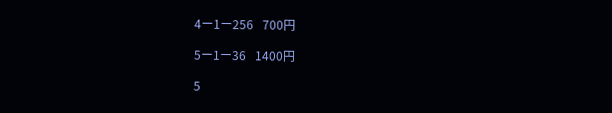4ー1ー256   700円

5ー1ー36   1400円

5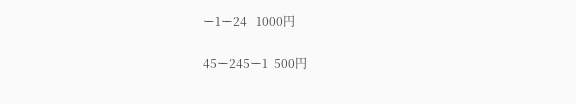ー1ー24   1000円

45ー245ー1  500円